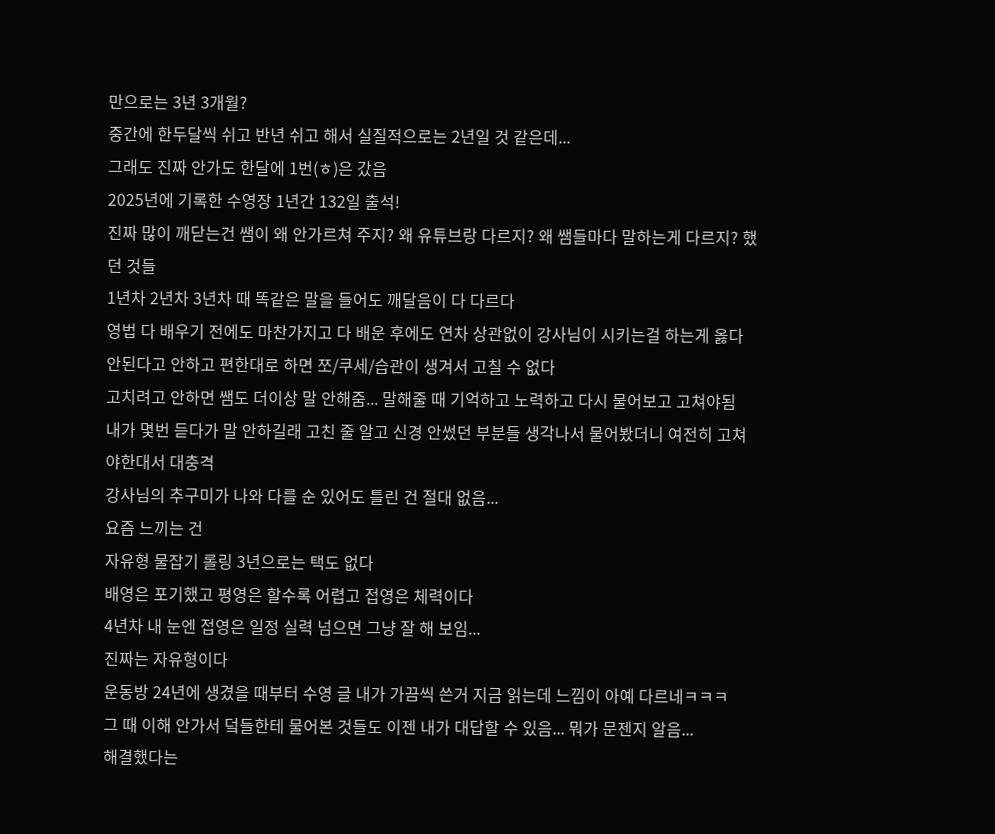만으로는 3년 3개월?
중간에 한두달씩 쉬고 반년 쉬고 해서 실질적으로는 2년일 것 같은데...
그래도 진짜 안가도 한달에 1번(ㅎ)은 갔음
2025년에 기록한 수영장 1년간 132일 출석!
진짜 많이 깨닫는건 쌤이 왜 안가르쳐 주지? 왜 유튜브랑 다르지? 왜 쌤들마다 말하는게 다르지? 했던 것들
1년차 2년차 3년차 때 똑같은 말을 들어도 깨달음이 다 다르다
영법 다 배우기 전에도 마찬가지고 다 배운 후에도 연차 상관없이 강사님이 시키는걸 하는게 옳다
안된다고 안하고 편한대로 하면 쪼/쿠세/습관이 생겨서 고칠 수 없다
고치려고 안하면 쌤도 더이상 말 안해줌... 말해줄 때 기억하고 노력하고 다시 물어보고 고쳐야됨
내가 몇번 듣다가 말 안하길래 고친 줄 알고 신경 안썼던 부분들 생각나서 물어봤더니 여전히 고쳐야한대서 대충격
강사님의 추구미가 나와 다를 순 있어도 틀린 건 절대 없음...
요즘 느끼는 건
자유형 물잡기 롤링 3년으로는 택도 없다
배영은 포기했고 평영은 할수록 어렵고 접영은 체력이다
4년차 내 눈엔 접영은 일정 실력 넘으면 그냥 잘 해 보임...
진짜는 자유형이다
운동방 24년에 생겼을 때부터 수영 글 내가 가끔씩 쓴거 지금 읽는데 느낌이 아예 다르네ㅋㅋㅋ
그 때 이해 안가서 덬들한테 물어본 것들도 이젠 내가 대답할 수 있음... 뭐가 문젠지 알음...
해결했다는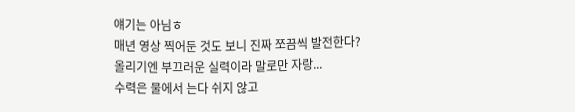얘기는 아님ㅎ
매년 영상 찍어둔 것도 보니 진짜 쪼끔씩 발전한다?
올리기엔 부끄러운 실력이라 말로만 자랑...
수력은 물에서 는다 쉬지 않고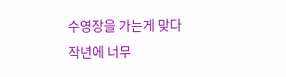수영장을 가는게 맞다
작년에 너무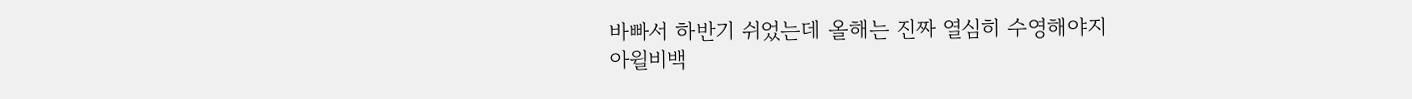바빠서 하반기 쉬었는데 올해는 진짜 열심히 수영해야지
아윌비백